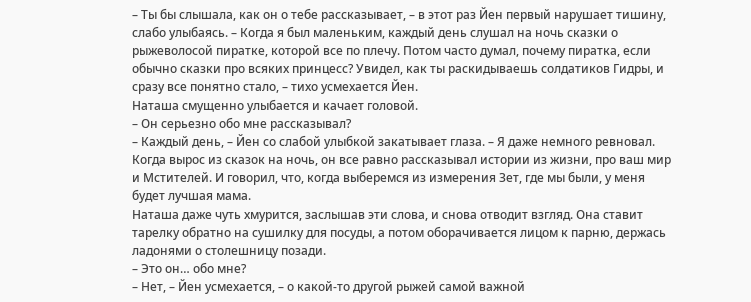– Ты бы слышала, как он о тебе рассказывает, – в этот раз Йен первый нарушает тишину, слабо улыбаясь. – Когда я был маленьким, каждый день слушал на ночь сказки о рыжеволосой пиратке, которой все по плечу. Потом часто думал, почему пиратка, если обычно сказки про всяких принцесс? Увидел, как ты раскидываешь солдатиков Гидры, и сразу все понятно стало, – тихо усмехается Йен.
Наташа смущенно улыбается и качает головой.
– Он серьезно обо мне рассказывал?
– Каждый день, – Йен со слабой улыбкой закатывает глаза. – Я даже немного ревновал. Когда вырос из сказок на ночь, он все равно рассказывал истории из жизни, про ваш мир и Мстителей. И говорил, что, когда выберемся из измерения Зет, где мы были, у меня будет лучшая мама.
Наташа даже чуть хмурится, заслышав эти слова, и снова отводит взгляд. Она ставит тарелку обратно на сушилку для посуды, а потом оборачивается лицом к парню, держась ладонями о столешницу позади.
– Это он… обо мне?
– Нет, – Йен усмехается, – о какой-то другой рыжей самой важной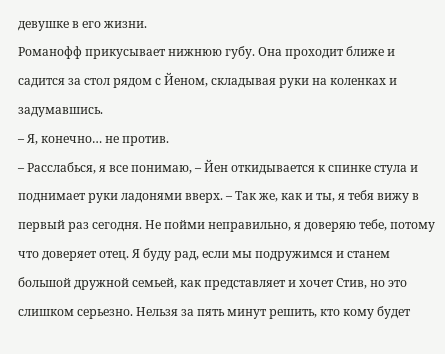девушке в его жизни.
Романофф прикусывает нижнюю губу. Она проходит ближе и садится за стол рядом с Йеном, складывая руки на коленках и задумавшись.
– Я, конечно… не против.
– Расслабься, я все понимаю, – Йен откидывается к спинке стула и поднимает руки ладонями вверх. – Так же, как и ты, я тебя вижу в первый раз сегодня. Не пойми неправильно, я доверяю тебе, потому что доверяет отец. Я буду рад, если мы подружимся и станем большой дружной семьей, как представляет и хочет Стив, но это слишком серьезно. Нельзя за пять минут решить, кто кому будет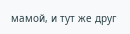мамой, и тут же друг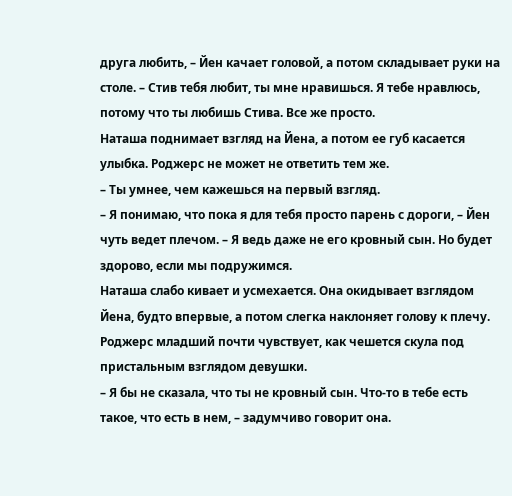друга любить, – Йен качает головой, а потом складывает руки на столе. – Стив тебя любит, ты мне нравишься. Я тебе нравлюсь, потому что ты любишь Стива. Все же просто.
Наташа поднимает взгляд на Йена, а потом ее губ касается улыбка. Роджерс не может не ответить тем же.
– Ты умнее, чем кажешься на первый взгляд.
– Я понимаю, что пока я для тебя просто парень с дороги, – Йен чуть ведет плечом. – Я ведь даже не его кровный сын. Но будет здорово, если мы подружимся.
Наташа слабо кивает и усмехается. Она окидывает взглядом Йена, будто впервые, а потом слегка наклоняет голову к плечу. Роджерс младший почти чувствует, как чешется скула под пристальным взглядом девушки.
– Я бы не сказала, что ты не кровный сын. Что-то в тебе есть такое, что есть в нем, – задумчиво говорит она.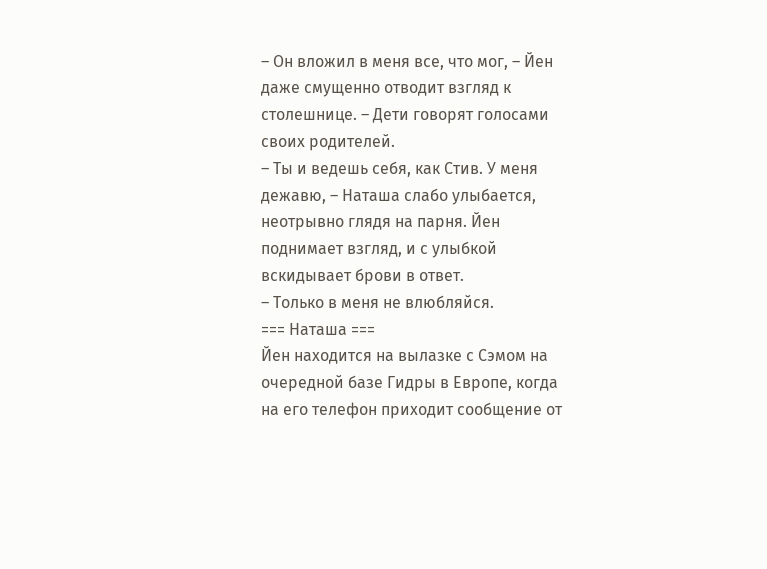– Он вложил в меня все, что мог, – Йен даже смущенно отводит взгляд к столешнице. – Дети говорят голосами своих родителей.
– Ты и ведешь себя, как Стив. У меня дежавю, – Наташа слабо улыбается, неотрывно глядя на парня. Йен поднимает взгляд, и с улыбкой вскидывает брови в ответ.
– Только в меня не влюбляйся.
=== Наташа ===
Йен находится на вылазке с Сэмом на очередной базе Гидры в Европе, когда на его телефон приходит сообщение от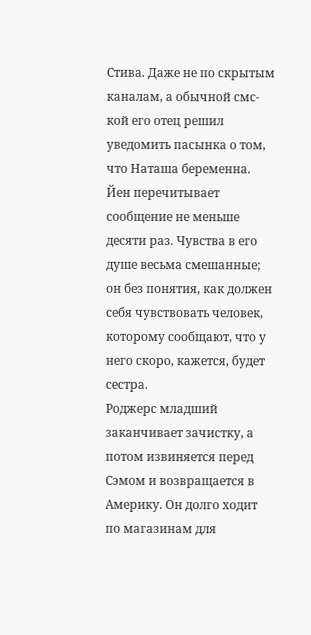Стива. Даже не по скрытым каналам, а обычной смс-кой его отец решил уведомить пасынка о том, что Наташа беременна.
Йен перечитывает сообщение не меньше десяти раз. Чувства в его душе весьма смешанные; он без понятия, как должен себя чувствовать человек, которому сообщают, что у него скоро, кажется, будет сестра.
Роджерс младший заканчивает зачистку, а потом извиняется перед Сэмом и возвращается в Америку. Он долго ходит по магазинам для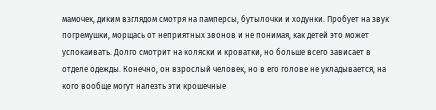мамочек, диким взглядом смотря на памперсы, бутылочки и ходунки. Пробует на звук погремушки, морщась от неприятных звонов и не понимая, как детей это может успокаивать. Долго смотрит на коляски и кроватки, но больше всего зависает в отделе одежды. Конечно, он взрослый человек, но в его голове не укладывается, на кого вообще могут налезть эти крошечные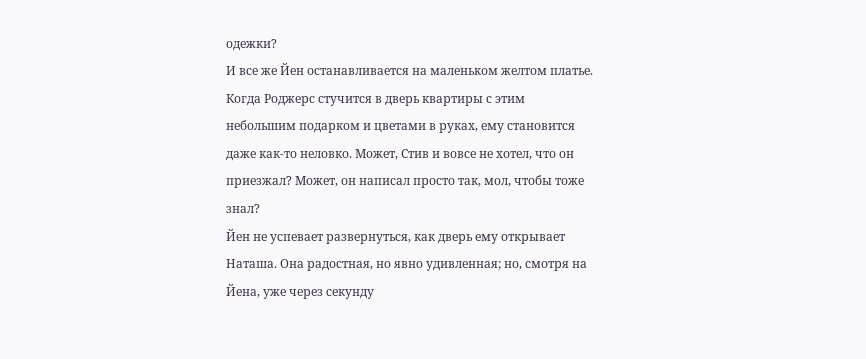одежки?
И все же Йен останавливается на маленьком желтом платье.
Когда Роджерс стучится в дверь квартиры с этим небольшим подарком и цветами в руках, ему становится даже как-то неловко. Может, Стив и вовсе не хотел, что он приезжал? Может, он написал просто так, мол, чтобы тоже знал?
Йен не успевает развернуться, как дверь ему открывает Наташа. Она радостная, но явно удивленная; но, смотря на Йена, уже через секунду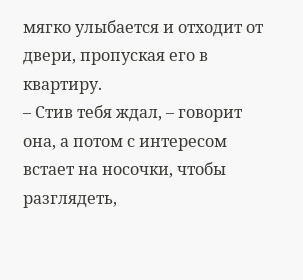мягко улыбается и отходит от двери, пропуская его в квартиру.
– Стив тебя ждал, – говорит она, а потом с интересом встает на носочки, чтобы разглядеть,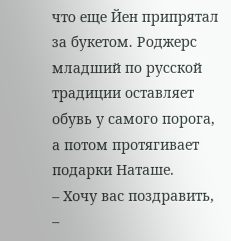что еще Йен припрятал за букетом. Роджерс младший по русской традиции оставляет обувь у самого порога, а потом протягивает подарки Наташе.
– Хочу вас поздравить, –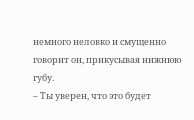немного неловко и смущенно говорит он, прикусывая нижнюю губу.
– Ты уверен, что это будет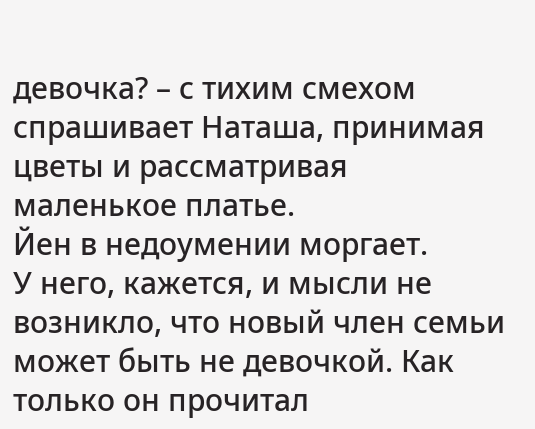девочка? – с тихим смехом спрашивает Наташа, принимая цветы и рассматривая маленькое платье.
Йен в недоумении моргает.
У него, кажется, и мысли не возникло, что новый член семьи может быть не девочкой. Как только он прочитал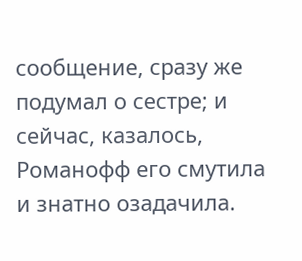сообщение, сразу же подумал о сестре; и сейчас, казалось, Романофф его смутила и знатно озадачила.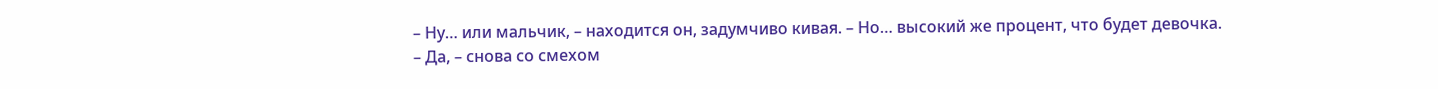– Ну… или мальчик, – находится он, задумчиво кивая. – Но… высокий же процент, что будет девочка.
– Да, – снова со смехом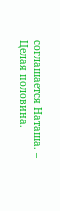соглашается Наташа. – Целая половина.